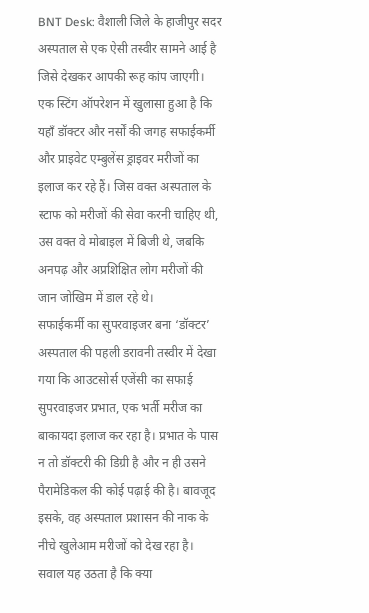BNT Desk: वैशाली जिले के हाजीपुर सदर अस्पताल से एक ऐसी तस्वीर सामने आई है जिसे देखकर आपकी रूह कांप जाएगी। एक स्टिंग ऑपरेशन में खुलासा हुआ है कि यहाँ डॉक्टर और नर्सों की जगह सफाईकर्मी और प्राइवेट एम्बुलेंस ड्राइवर मरीजों का इलाज कर रहे हैं। जिस वक्त अस्पताल के स्टाफ को मरीजों की सेवा करनी चाहिए थी, उस वक्त वे मोबाइल में बिजी थे, जबकि अनपढ़ और अप्रशिक्षित लोग मरीजों की जान जोखिम में डाल रहे थे।
सफाईकर्मी का सुपरवाइजर बना ‘डॉक्टर’
अस्पताल की पहली डरावनी तस्वीर में देखा गया कि आउटसोर्स एजेंसी का सफाई सुपरवाइजर प्रभात, एक भर्ती मरीज का बाकायदा इलाज कर रहा है। प्रभात के पास न तो डॉक्टरी की डिग्री है और न ही उसने पैरामेडिकल की कोई पढ़ाई की है। बावजूद इसके, वह अस्पताल प्रशासन की नाक के नीचे खुलेआम मरीजों को देख रहा है। सवाल यह उठता है कि क्या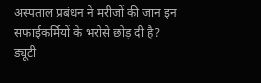अस्पताल प्रबंधन ने मरीजों की जान इन सफाईकर्मियों के भरोसे छोड़ दी है?
ड्यूटी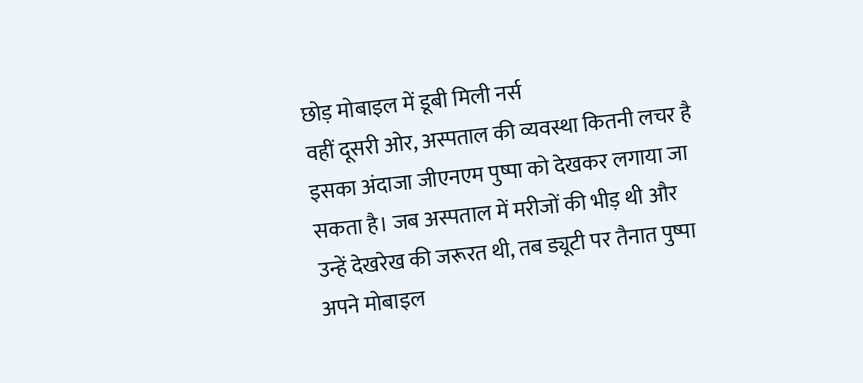छोड़ मोबाइल में डूबी मिली नर्स
वहीं दूसरी ओर, अस्पताल की व्यवस्था कितनी लचर है इसका अंदाजा जीएनएम पुष्पा को देखकर लगाया जा सकता है। जब अस्पताल में मरीजों की भीड़ थी और उन्हें देखरेख की जरूरत थी, तब ड्यूटी पर तैनात पुष्पा अपने मोबाइल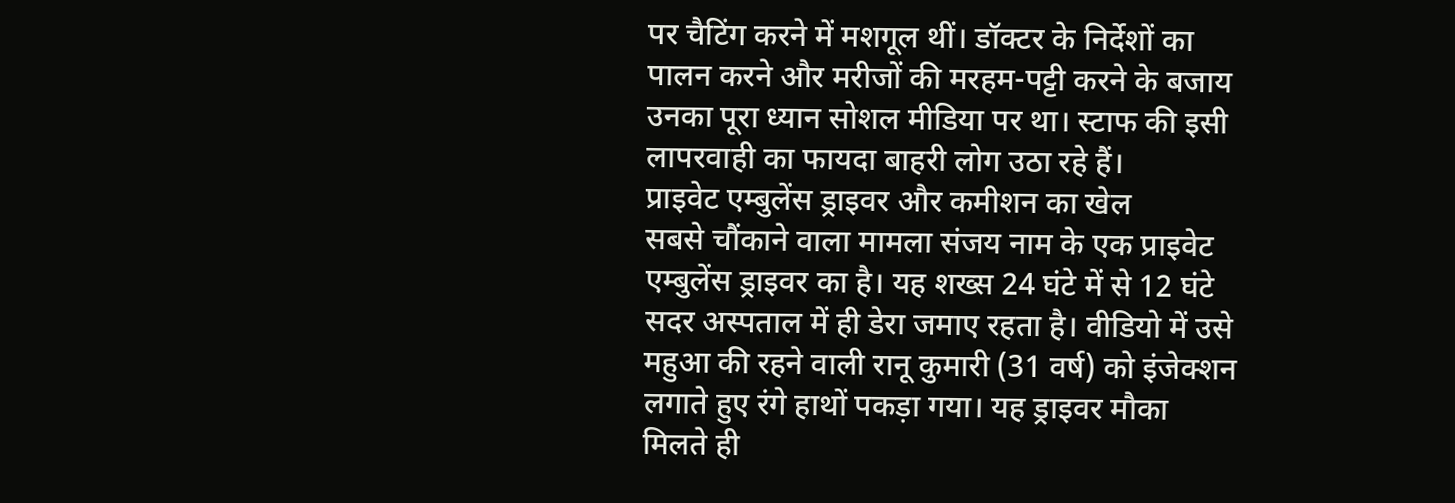पर चैटिंग करने में मशगूल थीं। डॉक्टर के निर्देशों का पालन करने और मरीजों की मरहम-पट्टी करने के बजाय उनका पूरा ध्यान सोशल मीडिया पर था। स्टाफ की इसी लापरवाही का फायदा बाहरी लोग उठा रहे हैं।
प्राइवेट एम्बुलेंस ड्राइवर और कमीशन का खेल
सबसे चौंकाने वाला मामला संजय नाम के एक प्राइवेट एम्बुलेंस ड्राइवर का है। यह शख्स 24 घंटे में से 12 घंटे सदर अस्पताल में ही डेरा जमाए रहता है। वीडियो में उसे महुआ की रहने वाली रानू कुमारी (31 वर्ष) को इंजेक्शन लगाते हुए रंगे हाथों पकड़ा गया। यह ड्राइवर मौका मिलते ही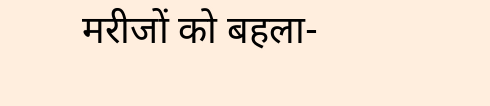मरीजों को बहला-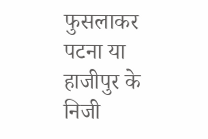फुसलाकर पटना या हाजीपुर के निजी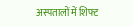अस्पतालों में शिफ्ट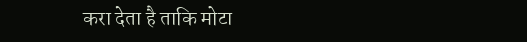करा देता है ताकि मोटा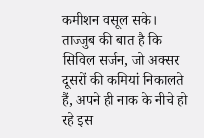कमीशन वसूल सके। ताज्जुब की बात है कि सिविल सर्जन, जो अक्सर दूसरों की कमियां निकालते हैं, अपने ही नाक के नीचे हो रहे इस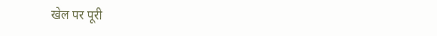खेल पर पूरी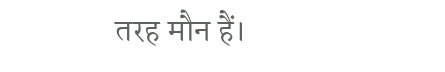तरह मौन हैं।